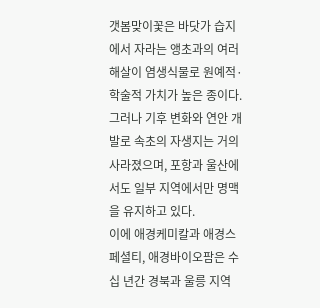갯봄맞이꽃은 바닷가 습지에서 자라는 앵초과의 여러해살이 염생식물로 원예적·학술적 가치가 높은 종이다. 그러나 기후 변화와 연안 개발로 속초의 자생지는 거의 사라졌으며, 포항과 울산에서도 일부 지역에서만 명맥을 유지하고 있다.
이에 애경케미칼과 애경스페셜티, 애경바이오팜은 수 십 년간 경북과 울릉 지역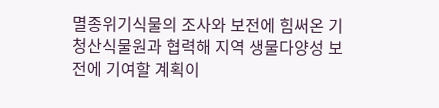멸종위기식물의 조사와 보전에 힘써온 기청산식물원과 협력해 지역 생물다양성 보전에 기여할 계획이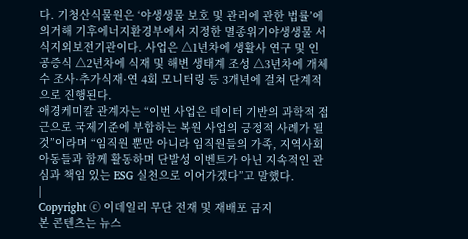다. 기청산식물원은 ‘야생생물 보호 및 관리에 관한 법률’에 의거해 기후에너지환경부에서 지정한 멸종위기야생생물 서식지외보전기관이다. 사업은 △1년차에 생활사 연구 및 인공증식 △2년차에 식재 및 해변 생태계 조성 △3년차에 개체수 조사·추가식재·연 4회 모니터링 등 3개년에 걸쳐 단계적으로 진행된다.
애경케미칼 관계자는 “이번 사업은 데이터 기반의 과학적 접근으로 국제기준에 부합하는 복원 사업의 긍정적 사례가 될 것”이라며 “임직원 뿐만 아니라 임직원들의 가족, 지역사회 아동들과 함께 활동하며 단발성 이벤트가 아닌 지속적인 관심과 책임 있는 ESG 실천으로 이어가겠다”고 말했다.
|
Copyright ⓒ 이데일리 무단 전재 및 재배포 금지
본 콘텐츠는 뉴스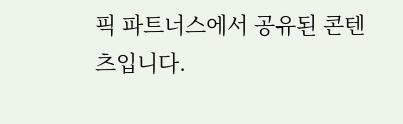픽 파트너스에서 공유된 콘텐츠입니다.